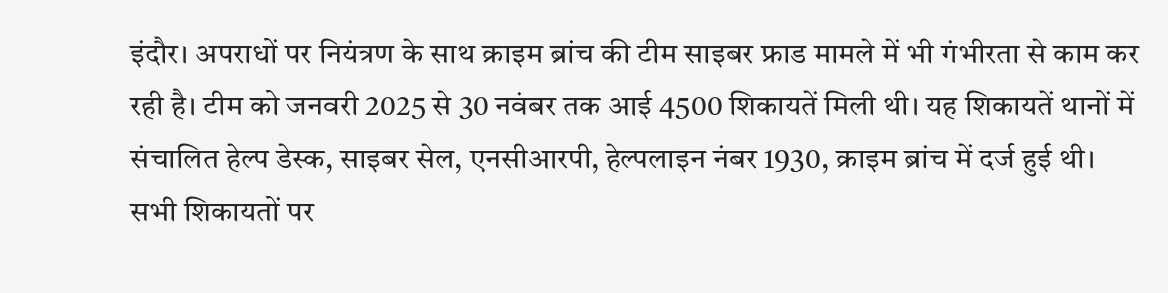इंदौर। अपराधों पर नियंत्रण के साथ क्राइम ब्रांच की टीम साइबर फ्राड मामले में भी गंभीरता से काम कर रही है। टीम को जनवरी 2025 से 30 नवंबर तक आई 4500 शिकायतें मिली थी। यह शिकायतें थानों में संचालित हेल्प डेस्क, साइबर सेल, एनसीआरपी, हेल्पलाइन नंबर 1930, क्राइम ब्रांच में दर्ज हुई थी।
सभी शिकायतों पर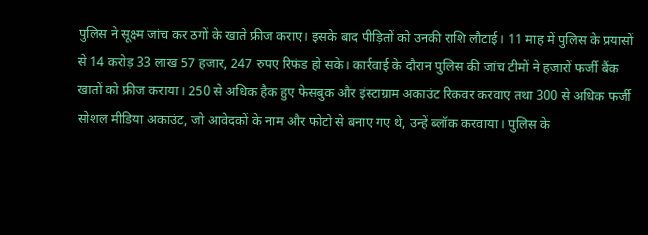पुलिस ने सूक्ष्म जांच कर ठगों के खाते फ्रीज कराए। इसके बाद पीड़ितों को उनकी राशि लौटाई। 11 माह में पुलिस के प्रयासों से 14 करोड़ 33 लाख 57 हजार, 247 रुपए रिफंड हो सके। कार्रवाई के दौरान पुलिस की जांच टीमों ने हजारों फर्जी बैंक खातों को फ्रीज कराया। 250 से अधिक हैक हुए फेसबुक और इंस्टाग्राम अकाउंट रिकवर करवाए तथा 300 से अधिक फर्जी सोशल मीडिया अकाउंट, जो आवेदकों के नाम और फोटो से बनाए गए थे, उन्हें ब्लॉक करवाया। पुलिस के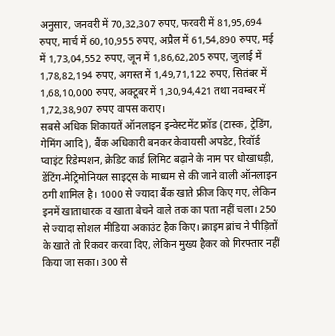अनुसार, जनवरी में 70,32,307 रुपए, फरवरी में 81,95,694 रुपए, मार्च में 60,10,955 रुपए, अप्रैल में 61,54,890 रुपए, मई में 1,73,04,552 रुपए, जून में 1,86,62,205 रुपए, जुलाई में 1,78,82,194 रुपए, अगस्त में 1,49,71,122 रुपए, सितंबर में 1,68,10,000 रुपए, अक्टूबर में 1,30,94,421 तथा नवम्बर में 1,72,38,907 रुपए वापस कराए।
सबसे अधिक शिकायतें ऑनलाइन इन्वेस्टमेंट फ्रॉड (टास्क, ट्रेडिंग, गेमिंग आदि), बैंक अधिकारी बनकर केवायसी अपडेट, रिवॉर्ड प्वाइंट रिडेम्पशन, क्रेडिट कार्ड लिमिट बढ़ाने के नाम पर धोखाधड़ी, डेंटिंग-मेट्रिमोनियल साइट्स के माध्यम से की जाने वाली ऑनलाइन ठगी शामिल है। 1000 से ज्यादा बैंक खाते फ्रीज किए गए, लेकिन इनमें खाताधारक व खाता बेचने वाले तक का पता नहीं चला। 250 से ज्यादा सोशल मीडिया अकाउंट हैक किए। क्राइम ब्रांच ने पीड़ितों के खाते तो रिकवर करवा दिए, लेकिन मुख्य हैकर को गिरफ्तार नहीं किया जा सका। 300 से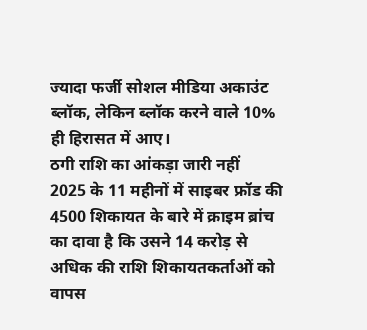ज्यादा फर्जी सोशल मीडिया अकाउंट ब्लॉक, लेकिन ब्लॉक करने वाले 10% ही हिरासत में आए।
ठगी राशि का आंकड़ा जारी नहीं
2025 के 11 महीनों में साइबर फ्रॉड की 4500 शिकायत के बारे में क्राइम ब्रांच का दावा है कि उसने 14 करोड़ से अधिक की राशि शिकायतकर्ताओं को वापस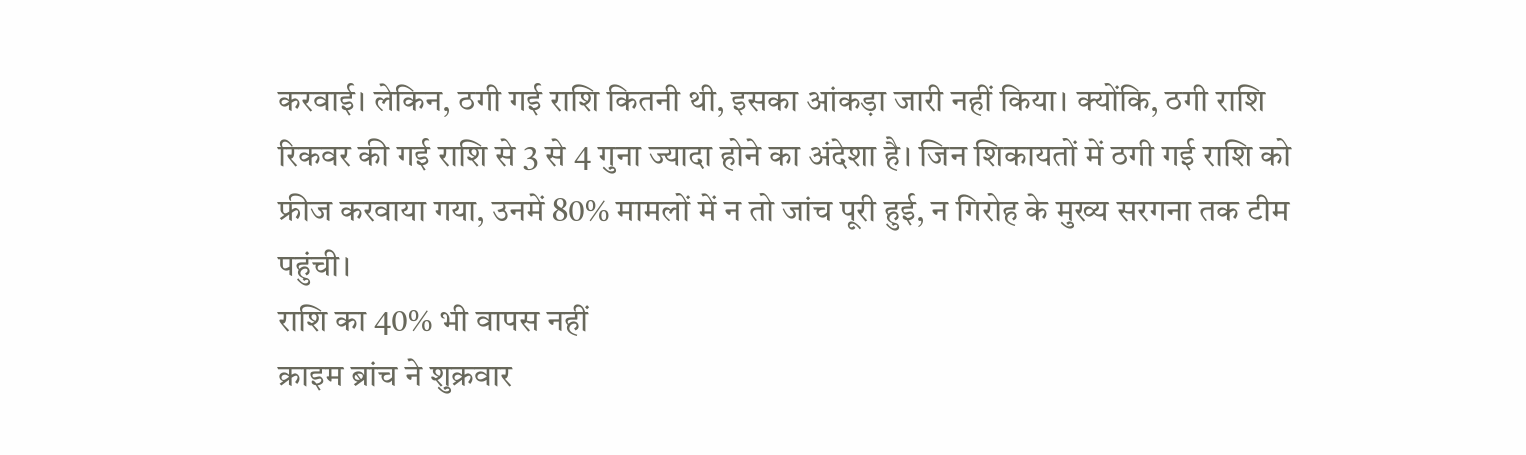करवाई। लेकिन, ठगी गई राशि कितनी थी, इसका आंकड़ा जारी नहीं किया। क्योंकि, ठगी राशि रिकवर की गई राशि से 3 से 4 गुना ज्यादा होने का अंदेशा है। जिन शिकायतों में ठगी गई राशि को फ्रीज करवाया गया, उनमें 80% मामलों में न तो जांच पूरी हुई, न गिरोह के मुख्य सरगना तक टीम पहुंची।
राशि का 40% भी वापस नहीं
क्राइम ब्रांच ने शुक्रवार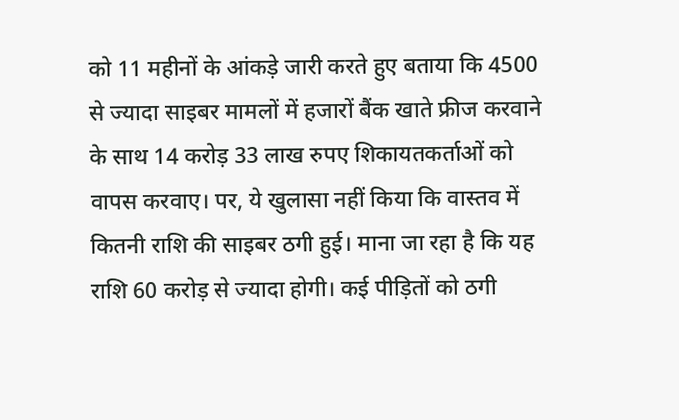को 11 महीनों के आंकड़े जारी करते हुए बताया कि 4500 से ज्यादा साइबर मामलों में हजारों बैंक खाते फ्रीज करवाने के साथ 14 करोड़ 33 लाख रुपए शिकायतकर्ताओं को वापस करवाए। पर, ये खुलासा नहीं किया कि वास्तव में कितनी राशि की साइबर ठगी हुई। माना जा रहा है कि यह राशि 60 करोड़ से ज्यादा होगी। कई पीड़ितों को ठगी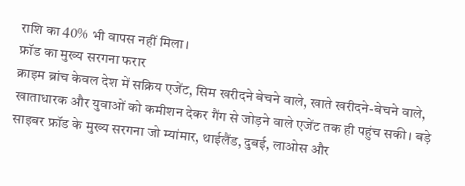राशि का 40% भी वापस नहीं मिला।
फ्रॉड का मुख्य सरगना फरार
क्राइम ब्रांच केवल देश में सक्रिय एजेंट, सिम खरीदने बेचने वाले, खाते खरीदने-बेचने वाले, खाताधारक और युवाओं को कमीशन देकर गैंग से जोड़ने वाले एजेंट तक ही पहुंच सकी। बड़े साइबर फ्रॉड के मुख्य सरगना जो म्यांमार, थाईलैंड, दुबई, लाओस और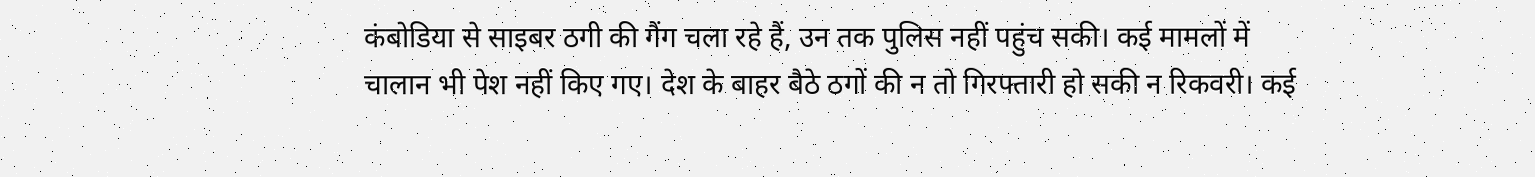कंबोडिया से साइबर ठगी की गैंग चला रहे हैं, उन तक पुलिस नहीं पहुंच सकी। कई मामलों में चालान भी पेश नहीं किए गए। देश के बाहर बैठे ठगों की न तो गिरफ्तारी हो सकी न रिकवरी। कई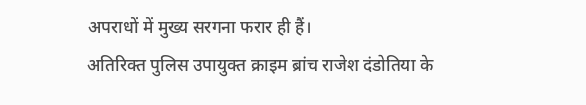अपराधों में मुख्य सरगना फरार ही हैं।
अतिरिक्त पुलिस उपायुक्त क्राइम ब्रांच राजेश दंडोतिया के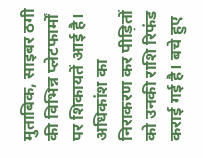मुताबिक, साइबर ठगी की विभिन्न प्लेटफार्मों पर शिकायतें आई है। अधिकांश का निराकरण कर पीड़ितों को उनकी राशि रिफंड कराई गई है। बचे हुए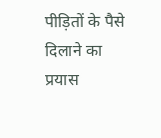पीड़ितों के पैसे दिलाने का प्रयास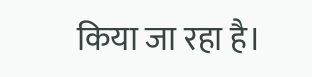किया जा रहा है।